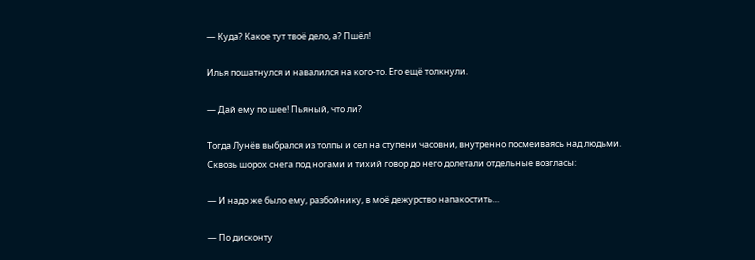— Куда? Какое тут твоё дело, а? Пшёл!

Илья пошатнулся и навалился на кого-то. Его ещё толкнули.

— Дай ему по шее! Пьяный, что ли?

Тогда Лунёв выбрался из толпы и сел на ступени часовни, внутренно посмеиваясь над людьми. Сквозь шорох снега под ногами и тихий говор до него долетали отдельные возгласы:

— И надо же было ему, разбойнику, в моё дежурство напакостить…

— По дисконту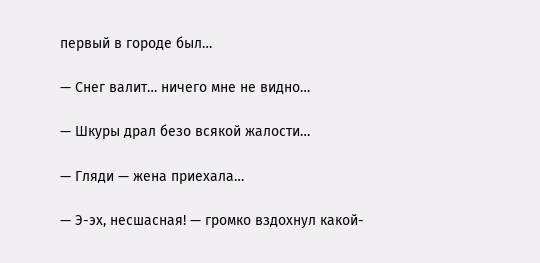первый в городе был…

— Снег валит… ничего мне не видно…

— Шкуры драл безо всякой жалости…

— Гляди — жена приехала…

— Э-эх, несшасная! — громко вздохнул какой-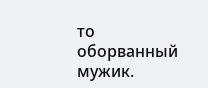то оборванный мужик.